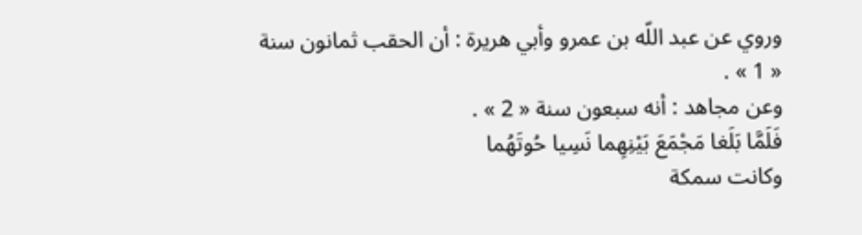وروي عن عبد اللّه بن عمرو وأبي هريرة : أن الحقب ثمانون سنة « 1 » .
وعن مجاهد : أنه سبعون سنة « 2 » .
فَلَمَّا بَلَغا مَجْمَعَ بَيْنِهِما نَسِيا حُوتَهُما
وكانت سمكة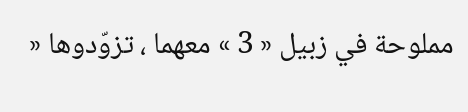مملوحة في زبيل « 3 » معهما ، تزوّدوها «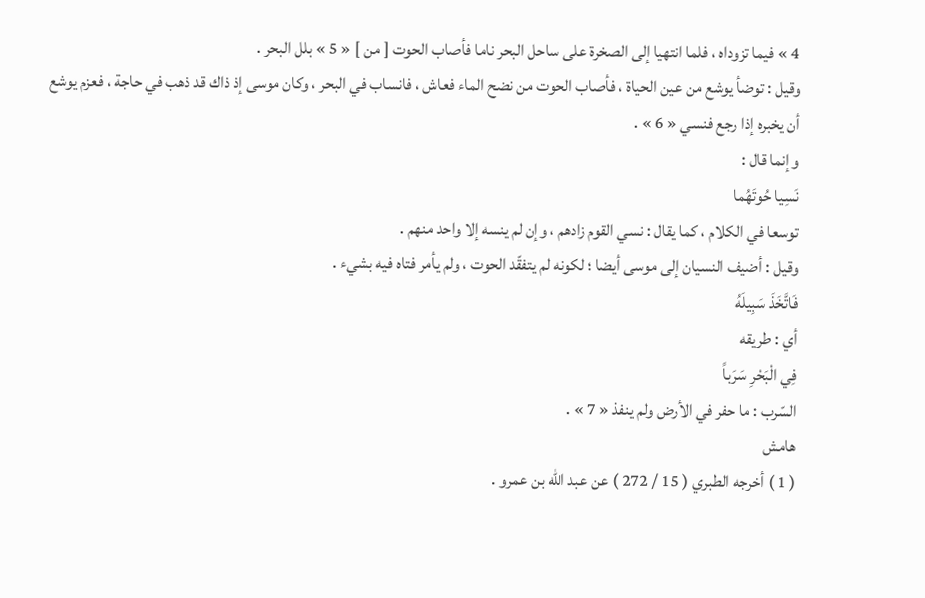4 » فيما تزوداه ، فلما انتهيا إلى الصخرة على ساحل البحر ناما فأصاب الحوت [ من ] « 5 » بلل البحر .
وقيل : توضأ يوشع من عين الحياة ، فأصاب الحوت من نضح الماء فعاش ، فانساب في البحر ، وكان موسى إذ ذاك قد ذهب في حاجة ، فعزم يوشع أن يخبره إذا رجع فنسي « 6 » .
وإنما قال :
نَسِيا حُوتَهُما
توسعا في الكلام ، كما يقال : نسي القوم زادهم ، وإن لم ينسه إلا واحد منهم .
وقيل : أضيف النسيان إلى موسى أيضا ؛ لكونه لم يتفقّد الحوت ، ولم يأمر فتاه فيه بشيء .
فَاتَّخَذَ سَبِيلَهُ
أي : طريقه
فِي الْبَحْرِ سَرَباً
السّرب : ما حفر في الأرض ولم ينفذ « 7 » .
هامش
( 1 ) أخرجه الطبري ( 15 / 272 ) عن عبد اللّه بن عمرو .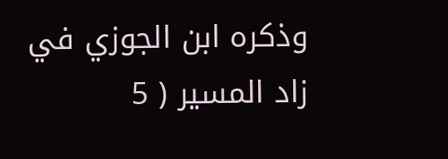وذكره ابن الجوزي في زاد المسير ( 5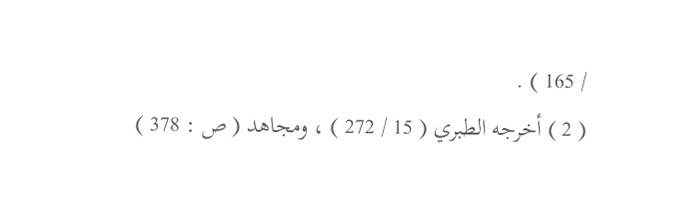/ 165 ) .
( 2 ) أخرجه الطبري ( 15 / 272 ) ، ومجاهد ( ص : 378 )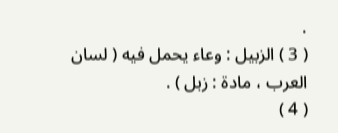.
( 3 ) الزبيل : وعاء يحمل فيه ( لسان العرب ، مادة : زبل ) .
( 4 )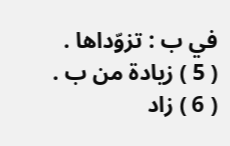في ب : تزوّداها .
( 5 ) زيادة من ب .
( 6 ) زاد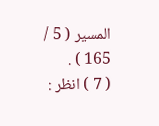المسير ( 5 / 165 ) .
( 7 ) انظر :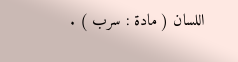اللسان ( مادة : سرب ) .